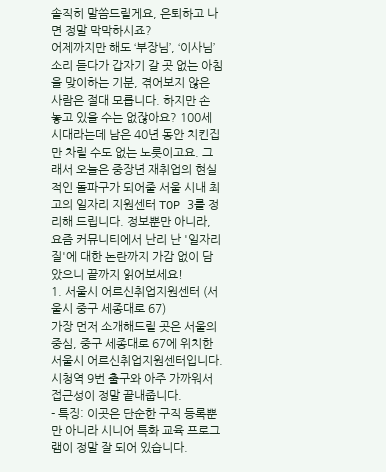솔직히 말씀드릴게요, 은퇴하고 나면 정말 막막하시죠?
어제까지만 해도 ‘부장님’, ‘이사님’ 소리 듣다가 갑자기 갈 곳 없는 아침을 맞이하는 기분, 겪어보지 않은 사람은 절대 모릅니다. 하지만 손 놓고 있을 수는 없잖아요? 100세 시대라는데 남은 40년 동안 치킨집만 차릴 수도 없는 노릇이고요. 그래서 오늘은 중장년 재취업의 현실적인 돌파구가 되어줄 서울 시내 최고의 일자리 지원센터 TOP 3를 정리해 드립니다. 정보뿐만 아니라, 요즘 커뮤니티에서 난리 난 '일자리 질'에 대한 논란까지 가감 없이 담았으니 끝까지 읽어보세요!
1. 서울시 어르신취업지원센터 (서울시 중구 세종대로 67)
가장 먼저 소개해드릴 곳은 서울의 중심, 중구 세종대로 67에 위치한 서울시 어르신취업지원센터입니다. 시청역 9번 출구와 아주 가까워서 접근성이 정말 끝내줍니다.
- 특징: 이곳은 단순한 구직 등록뿐만 아니라 시니어 특화 교육 프로그램이 정말 잘 되어 있습니다.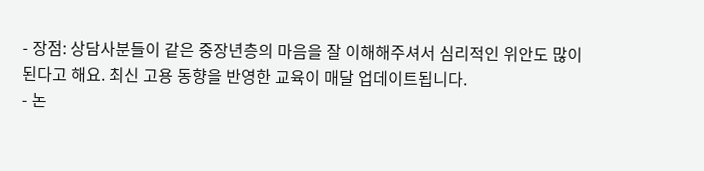- 장점: 상담사분들이 같은 중장년층의 마음을 잘 이해해주셔서 심리적인 위안도 많이 된다고 해요. 최신 고용 동향을 반영한 교육이 매달 업데이트됩니다.
- 논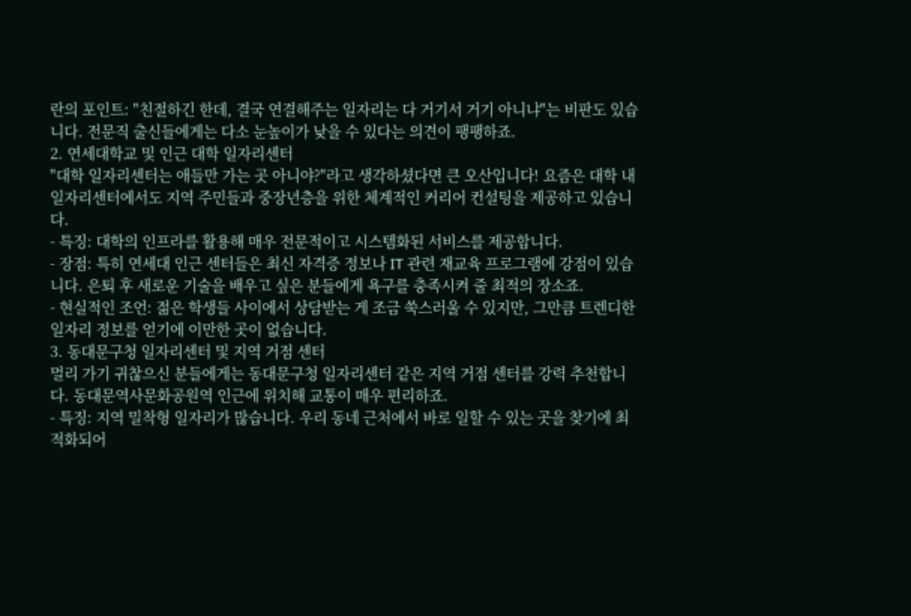란의 포인트: "친절하긴 한데, 결국 연결해주는 일자리는 다 거기서 거기 아니냐"는 비판도 있습니다. 전문직 출신들에게는 다소 눈높이가 낮을 수 있다는 의견이 팽팽하죠.
2. 연세대학교 및 인근 대학 일자리센터
"대학 일자리센터는 애들만 가는 곳 아니야?"라고 생각하셨다면 큰 오산입니다! 요즘은 대학 내 일자리센터에서도 지역 주민들과 중장년층을 위한 체계적인 커리어 컨설팅을 제공하고 있습니다.
- 특징: 대학의 인프라를 활용해 매우 전문적이고 시스템화된 서비스를 제공합니다.
- 장점: 특히 연세대 인근 센터들은 최신 자격증 정보나 IT 관련 재교육 프로그램에 강점이 있습니다. 은퇴 후 새로운 기술을 배우고 싶은 분들에게 욕구를 충족시켜 줄 최적의 장소죠.
- 현실적인 조언: 젊은 학생들 사이에서 상담받는 게 조금 쑥스러울 수 있지만, 그만큼 트렌디한 일자리 정보를 얻기에 이만한 곳이 없습니다.
3. 동대문구청 일자리센터 및 지역 거점 센터
멀리 가기 귀찮으신 분들에게는 동대문구청 일자리센터 같은 지역 거점 센터를 강력 추천합니다. 동대문역사문화공원역 인근에 위치해 교통이 매우 편리하죠.
- 특징: 지역 밀착형 일자리가 많습니다. 우리 동네 근처에서 바로 일할 수 있는 곳을 찾기에 최적화되어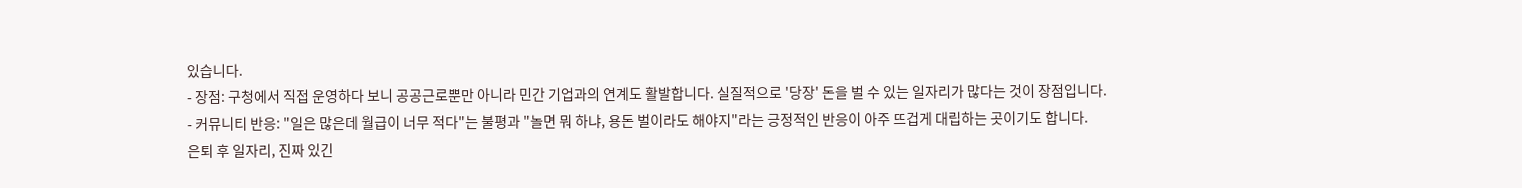있습니다.
- 장점: 구청에서 직접 운영하다 보니 공공근로뿐만 아니라 민간 기업과의 연계도 활발합니다. 실질적으로 '당장' 돈을 벌 수 있는 일자리가 많다는 것이 장점입니다.
- 커뮤니티 반응: "일은 많은데 월급이 너무 적다"는 불평과 "놀면 뭐 하냐, 용돈 벌이라도 해야지"라는 긍정적인 반응이 아주 뜨겁게 대립하는 곳이기도 합니다.
은퇴 후 일자리, 진짜 있긴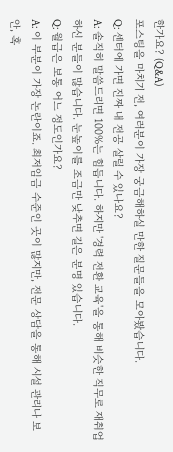한가요? (Q&A)
포스팅을 마치기 전, 여러분이 가장 궁금해하실 만한 질문들을 모아봤습니다.
Q: 센터에 가면 진짜 내 전공 살릴 수 있나요?
A: 솔직히 말씀드리면 100%는 힘듭니다. 하지만 '경력 전환 교육'을 통해 비슷한 직무로 재취업하신 분들이 많습니다. 눈높이를 조금만 낮추면 길은 분명 있습니다.
Q: 월급은 보통 어느 정도인가요?
A: 이 부분이 가장 논란이죠. 최저임금 수준인 곳이 많지만, 전문 상담을 통해 시설 관리나 보안, 혹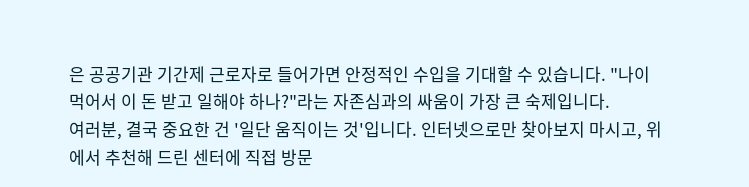은 공공기관 기간제 근로자로 들어가면 안정적인 수입을 기대할 수 있습니다. "나이 먹어서 이 돈 받고 일해야 하나?"라는 자존심과의 싸움이 가장 큰 숙제입니다.
여러분, 결국 중요한 건 '일단 움직이는 것'입니다. 인터넷으로만 찾아보지 마시고, 위에서 추천해 드린 센터에 직접 방문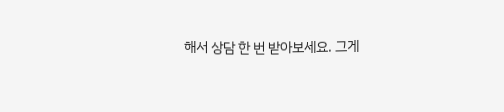해서 상담 한 번 받아보세요. 그게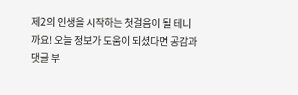제2의 인생을 시작하는 첫걸음이 될 테니까요! 오늘 정보가 도움이 되셨다면 공감과 댓글 부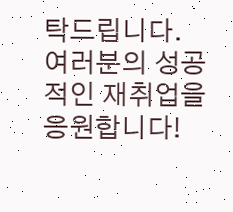탁드립니다. 여러분의 성공적인 재취업을 응원합니다!